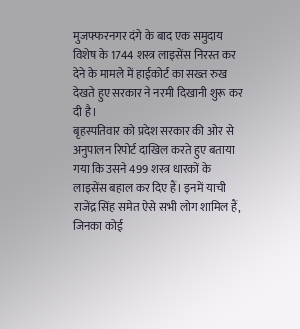मुजफ्फरनगर दंगे के बाद एक समुदाय विशेष के 1744 शस्त्र लाइसेंस निरस्त कर देने के मामले में हाईकोर्ट का सख्त रुख देखते हुए सरकार ने नरमी दिखानी शुरू कर दी है।
बृहस्पतिवार को प्रदेश सरकार की ओर से अनुपालन रिपोर्ट दाखिल करते हुए बताया गया कि उसने 499 शस्त्र धारकों के लाइसेंस बहाल कर दिए हैं। इनमें याची राजेंद्र सिंह समेत ऐसे सभी लोग शामिल हैं, जिनका कोई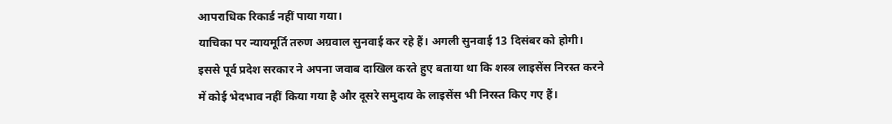आपराधिक रिकार्ड नहीं पाया गया।
याचिका पर न्यायमूर्ति तरुण अग्रवाल सुनवाई कर रहे हैं। अगली सुनवाई 13 दिसंबर को होगी। इससे पूर्व प्रदेश सरकार ने अपना जवाब दाखिल करते हुए बताया था कि शस्त्र लाइसेंस निरस्त करने में कोई भेदभाव नहीं किया गया है और दूसरे समुदाय के लाइसेंस भी निरस्त किए गए हैं।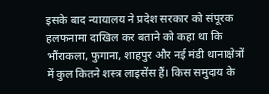इसके बाद न्यायालय ने प्रदेश सरकार को संपूरक हलफनामा दाखिल कर बताने को कहा था कि भौंराकला, फुगाना, शाहपुर और नई मंडी थानाक्षेत्रों में कुल कितने शस्त्र लाइसेंस हैं। किस समुदाय के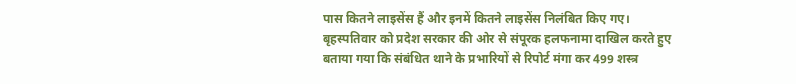पास कितने लाइसेंस हैं और इनमें कितने लाइसेंस निलंबित किए गए।
बृहस्पतिवार को प्रदेश सरकार की ओर से संपूरक हलफनामा दाखिल करते हुए बताया गया कि संबंधित थाने के प्रभारियों से रिपोर्ट मंगा कर 499 शस्त्र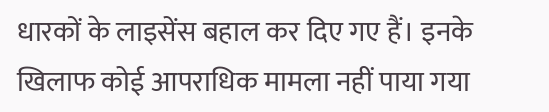धारकों के लाइसेंस बहाल कर दिए गए हैं। इनके खिलाफ कोई आपराधिक मामला नहीं पाया गया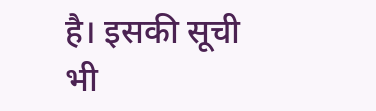है। इसकी सूची भी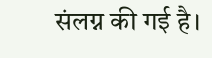संलग्न की गई है।